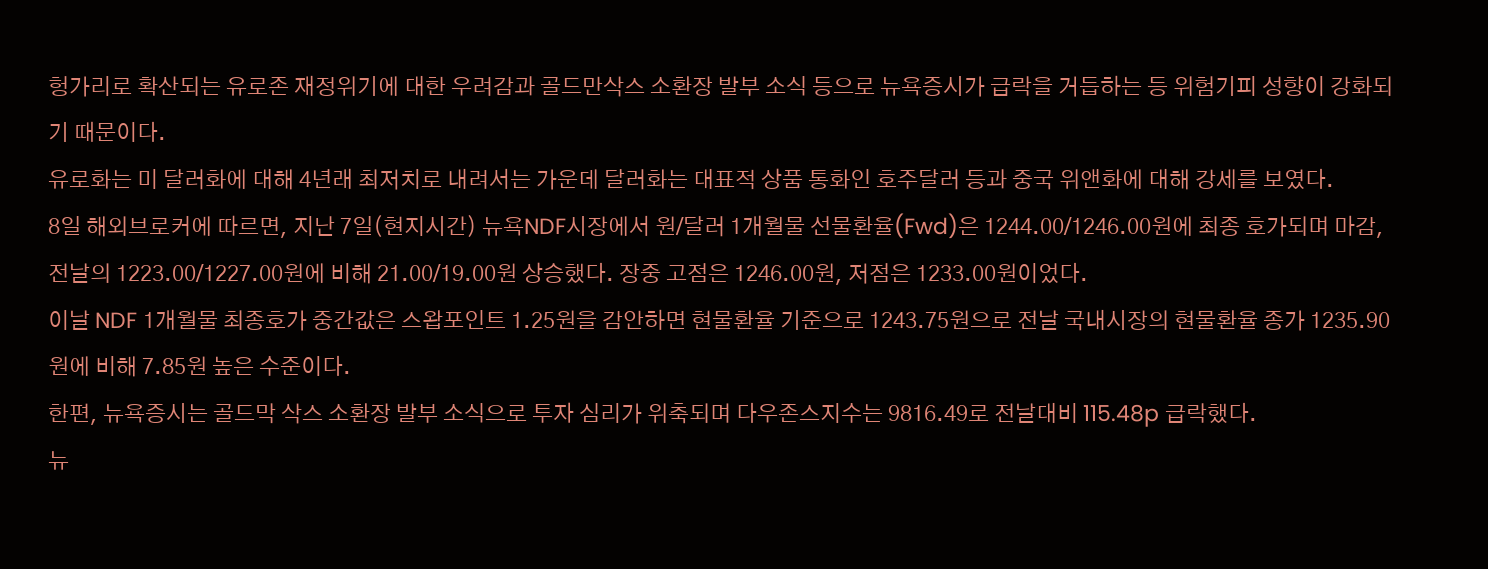헝가리로 확산되는 유로존 재정위기에 대한 우려감과 골드만삭스 소환장 발부 소식 등으로 뉴욕증시가 급락을 거듭하는 등 위험기피 성향이 강화되기 때문이다.
유로화는 미 달러화에 대해 4년래 최저치로 내려서는 가운데 달러화는 대표적 상품 통화인 호주달러 등과 중국 위앤화에 대해 강세를 보였다.
8일 해외브로커에 따르면, 지난 7일(현지시간) 뉴욕NDF시장에서 원/달러 1개월물 선물환율(Fwd)은 1244.00/1246.00원에 최종 호가되며 마감, 전날의 1223.00/1227.00원에 비해 21.00/19.00원 상승했다. 장중 고점은 1246.00원, 저점은 1233.00원이었다.
이날 NDF 1개월물 최종호가 중간값은 스왑포인트 1.25원을 감안하면 현물환율 기준으로 1243.75원으로 전날 국내시장의 현물환율 종가 1235.90원에 비해 7.85원 높은 수준이다.
한편, 뉴욕증시는 골드막 삭스 소환장 발부 소식으로 투자 심리가 위축되며 다우존스지수는 9816.49로 전날대비 115.48p 급락했다.
뉴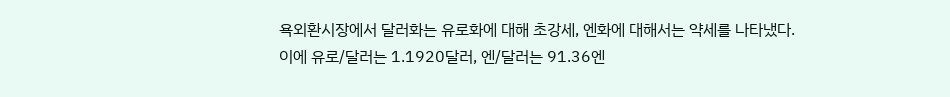욕외환시장에서 달러화는 유로화에 대해 초강세, 엔화에 대해서는 약세를 나타냈다.
이에 유로/달러는 1.1920달러, 엔/달러는 91.36엔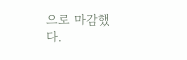으로 마감했다.